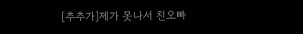[추추가]제가 못나서 친오빠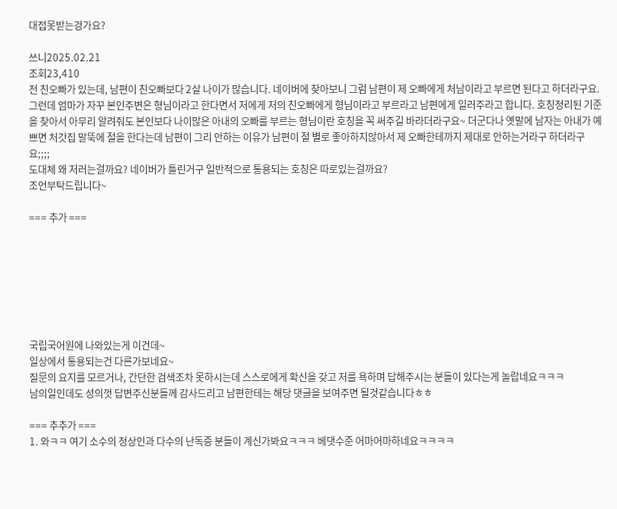대접못받는겅가요?

쓰니2025.02.21
조회23,410
전 친오빠가 있는데, 남편이 친오빠보다 2살 나이가 많습니다. 네이버에 찾아보니 그럼 남편이 제 오빠에게 처남이라고 부르면 된다고 하더라구요. 그런데 엄마가 자꾸 본인주변은 형님이라고 한다면서 저에게 저의 친오빠에게 형님이라고 부르라고 남편에게 일러주라고 합니다. 호칭정리된 기준을 찾아서 아무리 알려줘도 본인보다 나이많은 아내의 오빠를 부르는 형님이란 호칭을 꼭 써주길 바라더라구요~ 더군다나 옛말에 남자는 아내가 예쁘면 처갓집 말뚝에 절을 한다는데 남편이 그리 안하는 이유가 남편이 절 별로 좋아하지않아서 제 오빠한테까지 제대로 안하는거라구 하더라구요;;;;
도대체 왜 저러는걸까요? 네이버가 틀린거구 일반적으로 통용되는 호칭은 따로있는걸까요?
조언부탁드립니다~

=== 추가 ===







국립국어원에 나와있는게 이건데~
일상에서 통용되는건 다른가보네요~
질문의 요지를 모르거나, 간단한 검색조차 못하시는데 스스로에게 확신을 갖고 저를 욕하며 답해주시는 분들이 있다는게 놀랍네요ㅋㅋㅋ
남의일인데도 성의껏 답변주신분들께 감사드리고 남편한테는 해당 댓글을 보여주면 될것같습니다ㅎㅎ

=== 추추가 ===
1. 와ㅋㅋ 여기 소수의 정상인과 다수의 난독증 분들이 계신가봐요ㅋㅋㅋ 베댓수준 어마어마하네요ㅋㅋㅋㅋ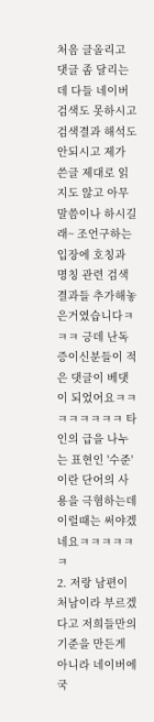처음 글올리고 댓글 좀 달리는데 다들 네이버 검색도 못하시고 검색결과 해석도 안되시고 제가 쓴글 제대로 읽지도 않고 아무말씀이나 하시길래~ 조언구하는 입장에 호칭과 명칭 관련 검색결과들 추가해놓은거였습니다ㅋㅋㅋ 긍데 난독증이신분들이 적은 댓글이 베댓이 되었어요ㅋㅋㅋㅋㅋㅋㅋㅋ 타인의 급을 나누는 표현인 '수준'이란 단어의 사용을 극혐하는데 이럴때는 써야겠네요ㅋㅋㅋㅋㅋㅋ
2. 저랑 남편이 처남이라 부르겠다고 저희들만의 기준을 만든게 아니라 네이버에 국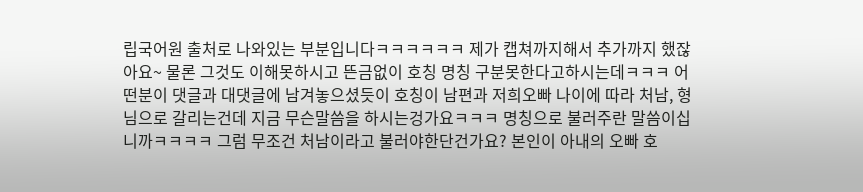립국어원 출처로 나와있는 부분입니다ㅋㅋㅋㅋㅋㅋ 제가 캡쳐까지해서 추가까지 했잖아요~ 물론 그것도 이해못하시고 뜬금없이 호칭 명칭 구분못한다고하시는데ㅋㅋㅋ 어떤분이 댓글과 대댓글에 남겨놓으셨듯이 호칭이 남편과 저희오빠 나이에 따라 처남, 형님으로 갈리는건데 지금 무슨말씀을 하시는겅가요ㅋㅋㅋ 명칭으로 불러주란 말씀이십니까ㅋㅋㅋㅋ 그럼 무조건 처남이라고 불러야한단건가요? 본인이 아내의 오빠 호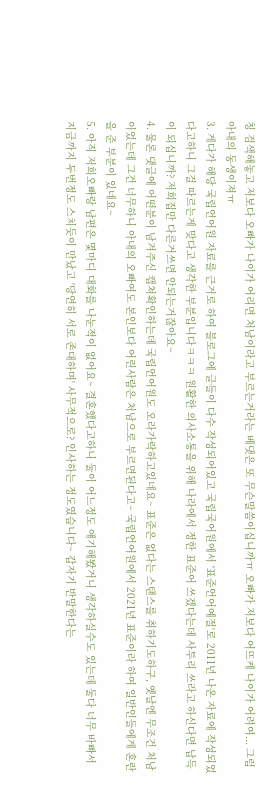칭 검색해놓고 저보다 오빠가 나이가 어리면 처남이라고 부르는거라는 베댓은 또 무슨말씀이십니까ㅠ 오빠가 저보다 어뜨케 나이가 어려여... 그럼 아내의 동생이져ㅠ
3. 게다가 해당 국립언어원 자료를 근거로 하여 블로그에 글들이 다수 작성되어있고 국립국어원에서 '표준언어예절'로 2011년 나온 자료에 작성되었다고하니 그걸 따르는게 맞다고 생각한 부분입니다ㅋㅋㅋ 원활한 의사소통을 위해 나라에서 정한 표준어 쓰겠다는데 사투리 쓰라고 하신다면 납득이 되십니까? 저희집만 다른거쓰면 안되는거잖아요~
4. 물론 댓글에 어떤분이 남겨주신 캡쳐확인하는데 국립언어원도 오라가락하고있네요~ 표준은 없다는 스탠스를 취하기도하구, 옛날엔 무조건 처남이었는데 그건 너무하니 아내의 오빠여도 본인보다 어린사람은 처남으로 부르면된다고~ 국립언어원에서 2021년 표준이라 하여 일반인들에게 혼란을 준 부분이 있네요~
5. 아직 저희오빠랑 남편은 몇마디 대화를 나눈적이 없어요~ 결혼했다고하니 둘이 어느정도 얘기해봤거니 생각하실수도 있는데 둘다 너무 바빠서 지금까지 두번정도 스치듯이 만났고 '당연히 서로 존대하며' 사무적으로? 인사하는 정도였습니다~ 갑자기 반말한다는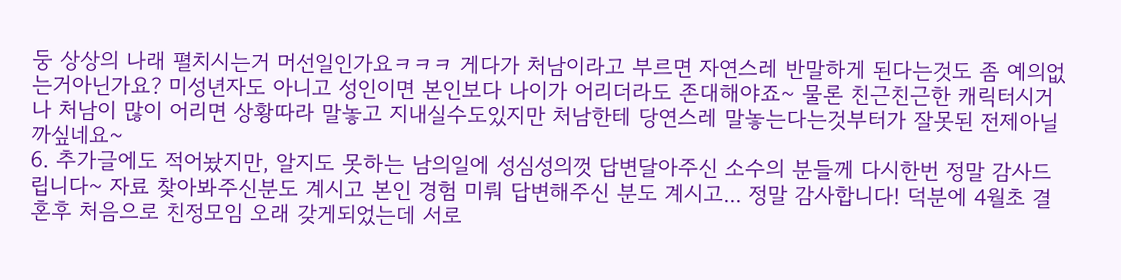둥 상상의 나래 펼치시는거 머선일인가요ㅋㅋㅋ 게다가 처남이라고 부르면 자연스레 반말하게 된다는것도 좀 예의없는거아닌가요? 미성년자도 아니고 성인이면 본인보다 나이가 어리더라도 존대해야죠~ 물론 친근친근한 캐릭터시거나 처남이 많이 어리면 상황따라 말놓고 지내실수도있지만 처남한테 당연스레 말놓는다는것부터가 잘못된 전제아닐까싶네요~
6. 추가글에도 적어놨지만, 알지도 못하는 남의일에 성심성의껏 답변달아주신 소수의 분들께 다시한번 정말 감사드립니다~ 자료 찾아봐주신분도 계시고 본인 경험 미뤄 답변해주신 분도 계시고... 정말 감사합니다! 덕분에 4월초 결혼후 처음으로 친정모임 오래 갖게되었는데 서로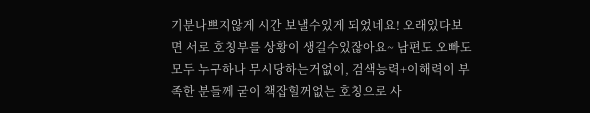기분나쁘지않게 시간 보낼수있게 되었네요! 오래있다보면 서로 호칭부를 상황이 생길수있잖아요~ 남편도 오빠도 모두 누구하나 무시당하는거없이, 검색능력+이해력이 부족한 분들께 굳이 책잡힐꺼없는 호칭으로 사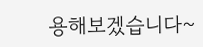용해보겠습니다~